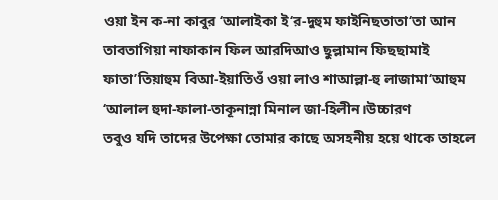ওয়া ইন ক-না কাবুর ‘আলাইকা ই‘র-দুহুম ফাইনিছতাতা‘তা আন তাবতাগিয়া নাফাকান ফিল আরদিআও ছুল্লামান ফিছছামাই ফাতা’তিয়াহুম বিআ-ইয়াতিওঁ ওয়া লাও শাআল্লা-হু লাজামা‘আহুম ‘আলাল হুদা-ফালা-তাকূনান্না মিনাল জা-হিলীন।উচ্চারণ
তবুও যদি তাদের উপেক্ষা তোমার কাছে অসহনীয় হয়ে থাকে তাহলে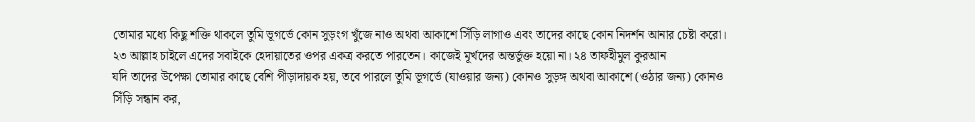তোমার মধ্যে কিছু শক্তি থাকলে তুমি ভূগর্ভে কোন সুড়ংগ খুঁজে নাও অথবা আকাশে সিঁড়ি লাগাও এবং তাদের কাছে কোন নিদর্শন আনার চেষ্টা করো। ২৩ আল্লাহ চাইলে এদের সবাইকে হেদায়াতের ওপর একত্র করতে পারতেন। কাজেই মূর্খদের অন্তর্ভুক্ত হয়ো না। ২৪ তাফহীমুল কুরআন
যদি তাদের উপেক্ষা তোমার কাছে বেশি পীড়াদায়ক হয়, তবে পারলে তুমি ভূগর্ভে (যাওয়ার জন্য) কোনও সুড়ঙ্গ অথবা আকাশে (ওঠার জন্য) কোনও সিঁড়ি সন্ধান কর,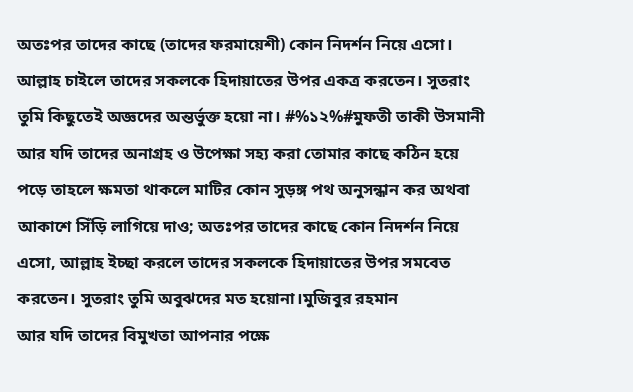অতঃপর তাদের কাছে (তাদের ফরমায়েশী) কোন নিদর্শন নিয়ে এসো। আল্লাহ চাইলে তাদের সকলকে হিদায়াতের উপর একত্র করতেন। সুতরাং তুমি কিছুতেই অজ্ঞদের অন্তর্ভুক্ত হয়ো না। #%১২%#মুফতী তাকী উসমানী
আর যদি তাদের অনাগ্রহ ও উপেক্ষা সহ্য করা তোমার কাছে কঠিন হয়ে পড়ে তাহলে ক্ষমতা থাকলে মাটির কোন সুড়ঙ্গ পথ অনুসন্ধান কর অথবা আকাশে সিঁড়ি লাগিয়ে দাও; অতঃপর তাদের কাছে কোন নিদর্শন নিয়ে এসো, আল্লাহ ইচ্ছা করলে তাদের সকলকে হিদায়াতের উপর সমবেত করতেন। সুতরাং তুমি অবুঝদের মত হয়োনা।মুজিবুর রহমান
আর যদি তাদের বিমুখতা আপনার পক্ষে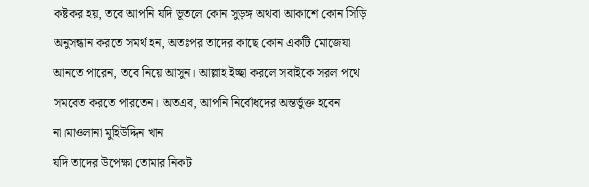কষ্টকর হয়, তবে আপনি যদি ভূতলে কোন সুড়ঙ্গ অথবা আকাশে কোন সিড়ি অনুসন্ধান করতে সমর্থ হন, অতঃপর তাদের কাছে কোন একটি মোজেযা আনতে পারেন, তবে নিয়ে আসুন। আল্লাহ ইচ্ছা করলে সবাইকে সরল পথে সমবেত করতে পারতেন। অতএব, আপনি নির্বোধদের অন্তর্ভুক্ত হবেন না।মাওলানা মুহিউদ্দিন খান
যদি তাদের উপেক্ষা তোমার নিকট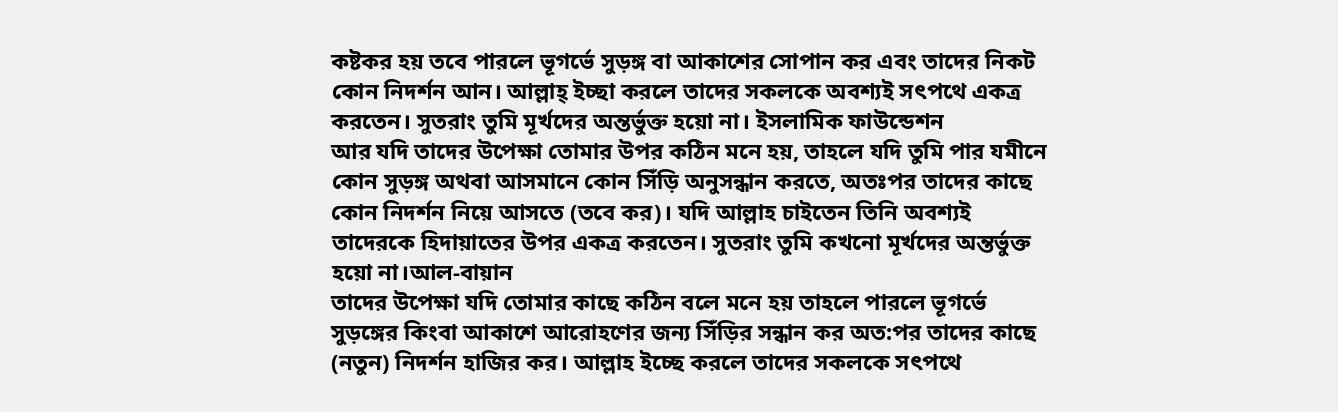কষ্টকর হয় তবে পারলে ভূগর্ভে সুড়ঙ্গ বা আকাশের সোপান কর এবং তাদের নিকট কোন নিদর্শন আন। আল্লাহ্ ইচ্ছা করলে তাদের সকলকে অবশ্যই সৎপথে একত্র করতেন। সুতরাং তুমি মূর্খদের অন্তর্ভুক্ত হয়ো না। ইসলামিক ফাউন্ডেশন
আর যদি তাদের উপেক্ষা তোমার উপর কঠিন মনে হয়, তাহলে যদি তুমি পার যমীনে কোন সুড়ঙ্গ অথবা আসমানে কোন সিঁড়ি অনুসন্ধান করতে, অতঃপর তাদের কাছে কোন নিদর্শন নিয়ে আসতে (তবে কর)। যদি আল্লাহ চাইতেন তিনি অবশ্যই তাদেরকে হিদায়াতের উপর একত্র করতেন। সুতরাং তুমি কখনো মূর্খদের অন্তর্ভুক্ত হয়ো না।আল-বায়ান
তাদের উপেক্ষা যদি তোমার কাছে কঠিন বলে মনে হয় তাহলে পারলে ভূগর্ভে সুড়ঙ্গের কিংবা আকাশে আরোহণের জন্য সিঁড়ির সন্ধান কর অত:পর তাদের কাছে (নতুন) নিদর্শন হাজির কর। আল্লাহ ইচ্ছে করলে তাদের সকলকে সৎপথে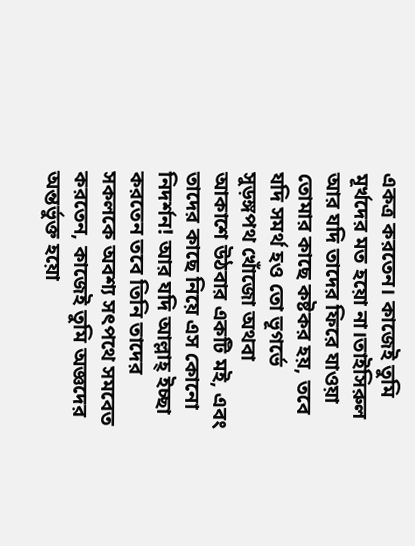একত্র করতেন। কাজেই তুমি মূর্খদের মত হয়ো না।তাইসিরুল
আর যদি তাদের ফিরে যাওয়া তোমার কাছে কষ্টকর হয়, তবে যদি সমর্থ হও তো ভূগর্ভে সুড়ঙ্গপথ খোঁজো অথবা আকাশে উঠবার একটি মই, এবং তাদের কাছে নিয়ে এস কোনো নিদর্শন! আর যদি আল্লাহ্ ইচ্ছা করতেন তবে তিনি তাদের সকলকে অবশ্য সৎপথে সমবেত করতেন, কাজেই তুমি অজ্ঞদের অন্তর্ভুক্ত হয়ো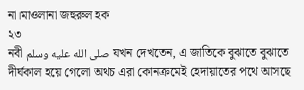না।মাওলানা জহুরুল হক
২৩
নবী صلى الله عليه وسلم যখন দেখতেন, এ জাতিকে বুঝাতে বুঝাতে দীর্ঘকাল হয়ে গেলো অথচ এরা কোনক্রমেই হেদায়াতের পথে আসছে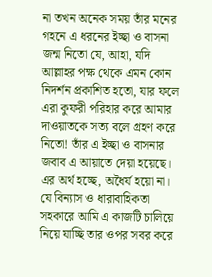না তখন অনেক সময় তাঁর মনের গহনে এ ধরনের ইচ্ছা ও বাসনা জন্ম নিতো যে, আহা, যদি আল্লাহর পক্ষ থেকে এমন কোন নিদর্শন প্রকাশিত হতো, যার ফলে এরা কুফরী পরিহার করে আমার দাওয়াতকে সত্য বলে গ্রহণ করে নিতো! তাঁর এ ইচ্ছা ও বাসনার জবাব এ আয়াতে দেয়া হয়েছে। এর অর্থ হচ্ছে, অধৈর্য হয়ো না। যে বিন্যাস ও ধারাবাহিকতা সহকারে আমি এ কাজটি চালিয়ে নিয়ে যাচ্ছি তার ওপর সবর করে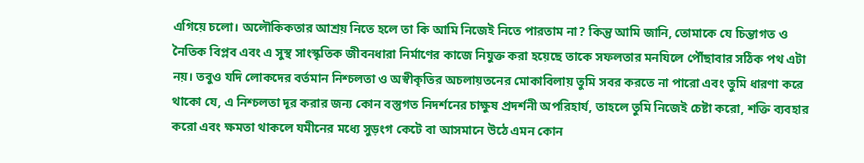এগিয়ে চলো। অলৌকিকতার আশ্রয় নিতে হলে তা কি আমি নিজেই নিতে পারতাম না? কিন্তু আমি জানি, তোমাকে যে চিন্তাগত ও নৈতিক বিপ্লব এবং এ সুস্থ সাংস্কৃতিক জীবনধারা নির্মাণের কাজে নিযুক্ত করা হয়েছে তাকে সফলতার মনযিলে পৌঁছাবার সঠিক পথ এটা নয়। তবুও যদি লোকদের বর্তমান নিশ্চলতা ও অস্বীকৃতির অচলায়তনের মোকাবিলায় তুমি সবর করতে না পারো এবং তুমি ধারণা করে থাকো যে, এ নিশ্চলতা দূর করার জন্য কোন বস্তুগত নিদর্শনের চাক্ষুষ প্রদর্শনী অপরিহার্য, তাহলে তুমি নিজেই চেষ্টা করো, শক্তি ব্যবহার করো এবং ক্ষমতা থাকলে যমীনের মধ্যে সুড়ংগ কেটে বা আসমানে উঠে এমন কোন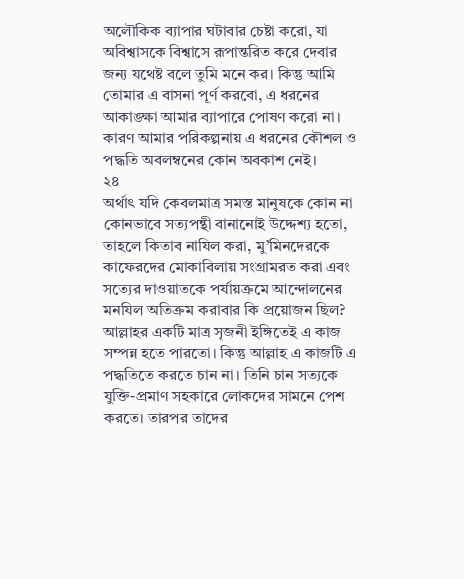অলৌকিক ব্যাপার ঘটাবার চেষ্টা করো, যা অবিশ্বাসকে বিশ্বাসে রূপান্তরিত করে দেবার জন্য যথেষ্ট বলে তুমি মনে কর। কিন্তু আমি তোমার এ বাসনা পূর্ণ করবো, এ ধরনের আকাঙ্ক্ষা আমার ব্যাপারে পোষণ করো না। কারণ আমার পরিকল্পনায় এ ধরনের কৌশল ও পদ্ধতি অবলম্বনের কোন অবকাশ নেই।
২৪
অর্থাৎ যদি কেবলমাত্র সমস্ত মানুষকে কোন না কোনভাবে সত্যপন্থী বানানোই উদ্দেশ্য হতো, তাহলে কিতাব নাযিল করা, মু’মিনদেরকে কাফেরদের মোকাবিলায় সংগ্রামরত করা এবং সত্যের দাওয়াতকে পর্যায়ক্রমে আন্দোলনের মনযিল অতিক্রম করাবার কি প্রয়োজন ছিল? আল্লাহর একটি মাত্র সৃজনী ইঙ্গিতেই এ কাজ সম্পন্ন হতে পারতো। কিন্তু আল্লাহ এ কাজটি এ পদ্ধতিতে করতে চান না। তিনি চান সত্যকে যুক্তি-প্রমাণ সহকারে লোকদের সামনে পেশ করতে। তারপর তাদের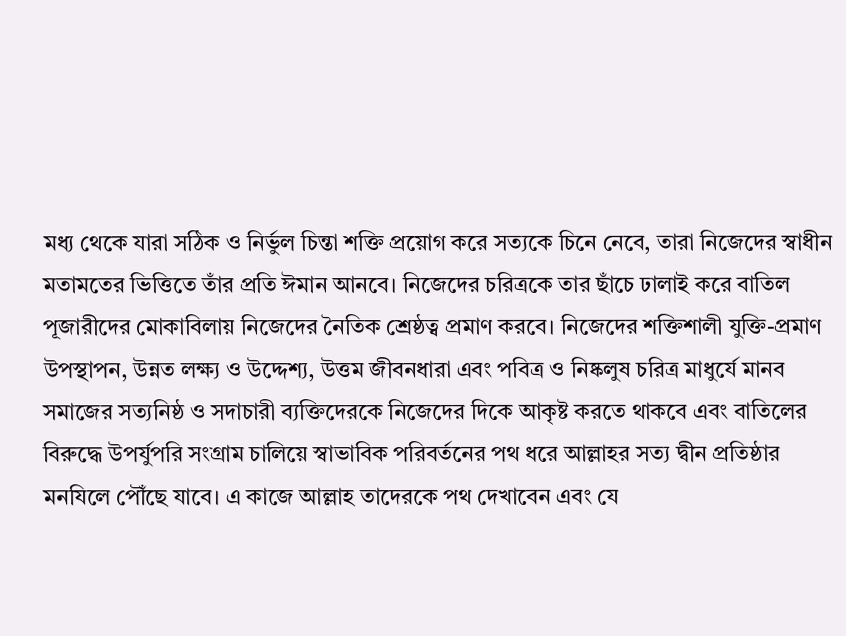মধ্য থেকে যারা সঠিক ও নির্ভুল চিন্তা শক্তি প্রয়োগ করে সত্যকে চিনে নেবে, তারা নিজেদের স্বাধীন মতামতের ভিত্তিতে তাঁর প্রতি ঈমান আনবে। নিজেদের চরিত্রকে তার ছাঁচে ঢালাই করে বাতিল পূজারীদের মোকাবিলায় নিজেদের নৈতিক শ্রেষ্ঠত্ব প্রমাণ করবে। নিজেদের শক্তিশালী যুক্তি-প্রমাণ উপস্থাপন, উন্নত লক্ষ্য ও উদ্দেশ্য, উত্তম জীবনধারা এবং পবিত্র ও নিষ্কলুষ চরিত্র মাধুর্যে মানব সমাজের সত্যনিষ্ঠ ও সদাচারী ব্যক্তিদেরকে নিজেদের দিকে আকৃষ্ট করতে থাকবে এবং বাতিলের বিরুদ্ধে উপর্যুপরি সংগ্রাম চালিয়ে স্বাভাবিক পরিবর্তনের পথ ধরে আল্লাহর সত্য দ্বীন প্রতিষ্ঠার মনযিলে পৌঁছে যাবে। এ কাজে আল্লাহ তাদেরকে পথ দেখাবেন এবং যে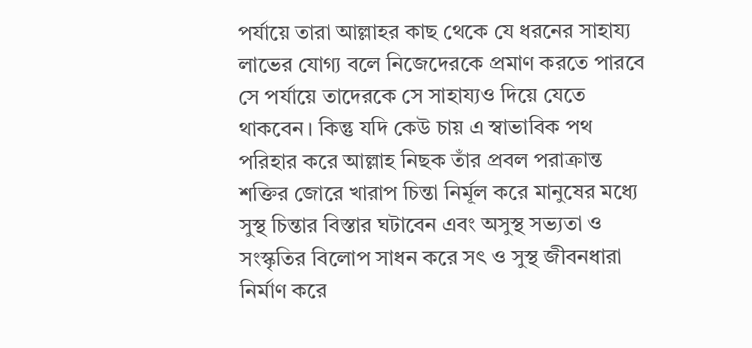পর্যায়ে তারা আল্লাহর কাছ থেকে যে ধরনের সাহায্য লাভের যোগ্য বলে নিজেদেরকে প্রমাণ করতে পারবে সে পর্যায়ে তাদেরকে সে সাহায্যও দিয়ে যেতে থাকবেন। কিন্তু যদি কেউ চায় এ স্বাভাবিক পথ পরিহার করে আল্লাহ নিছক তাঁর প্রবল পরাক্রান্ত শক্তির জোরে খারাপ চিন্তা নির্মূল করে মানুষের মধ্যে সুস্থ চিন্তার বিস্তার ঘটাবেন এবং অসুস্থ সভ্যতা ও সংস্কৃতির বিলোপ সাধন করে সৎ ও সুস্থ জীবনধারা নির্মাণ করে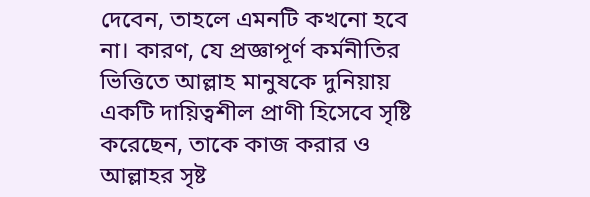দেবেন, তাহলে এমনটি কখনো হবে না। কারণ, যে প্রজ্ঞাপূর্ণ কর্মনীতির ভিত্তিতে আল্লাহ মানুষকে দুনিয়ায় একটি দায়িত্বশীল প্রাণী হিসেবে সৃষ্টি করেছেন, তাকে কাজ করার ও আল্লাহর সৃষ্ট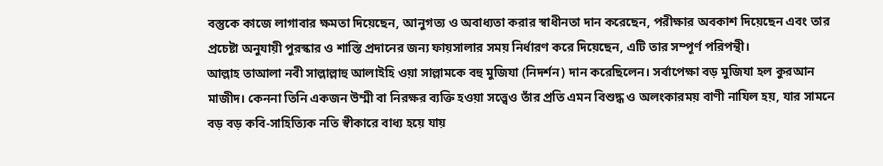বস্তুকে কাজে লাগাবার ক্ষমতা দিয়েছেন, আনুগত্য ও অবাধ্যতা করার স্বাধীনতা দান করেছেন, পরীক্ষার অবকাশ দিয়েছেন এবং তার প্রচেষ্টা অনুযায়ী পুরস্কার ও শাস্তি প্রদানের জন্য ফায়সালার সময় নির্ধারণ করে দিয়েছেন, এটি তার সম্পূর্ণ পরিপন্থী।
আল্লাহ তাআলা নবী সাল্লাল্লাহু আলাইহি ওয়া সাল্লামকে বহু মুজিযা (নিদর্শন) দান করেছিলেন। সর্বাপেক্ষা বড় মুজিযা হল কুরআন মাজীদ। কেননা তিনি একজন উম্মী বা নিরক্ষর ব্যক্তি হওয়া সত্ত্বেও তাঁর প্রতি এমন বিশুদ্ধ ও অলংকারময় বাণী নাযিল হয়, যার সামনে বড় বড় কবি-সাহিত্যিক নতি স্বীকারে বাধ্য হয়ে যায়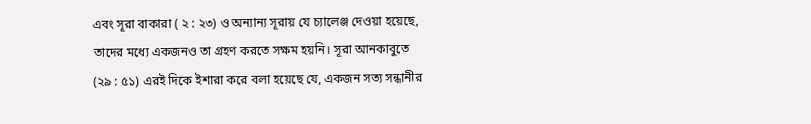এবং সূরা বাকারা ( ২ : ২৩) ও অন্যান্য সূরায় যে চ্যালেঞ্জ দেওয়া হয়েছে, তাদের মধ্যে একজনও তা গ্রহণ করতে সক্ষম হয়নি। সূরা আনকাবুতে (২৯ : ৫১) এরই দিকে ইশারা করে বলা হয়েছে যে, একজন সত্য সন্ধানীর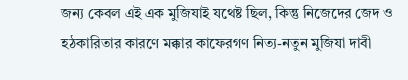জন্য কেবল এই এক মুজিযাই যথেষ্ট ছিল, কিন্তু নিজেদের জেদ ও হঠকারিতার কারণে মক্কার কাফেরগণ নিত্য-নতুন মুজিযা দাবী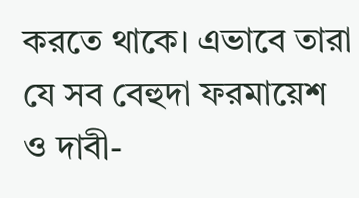করতে থাকে। এভাবে তারা যে সব বেহুদা ফরমায়েশ ও দাবী-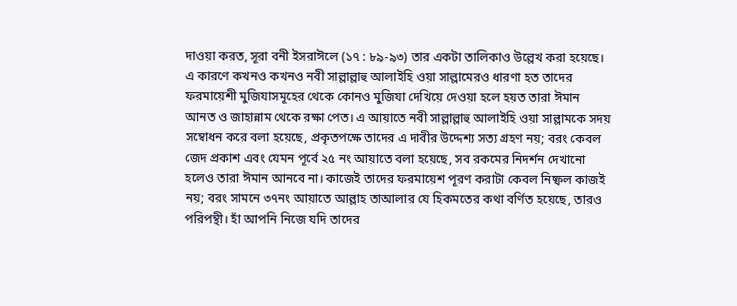দাওয়া করত, সূরা বনী ইসরাঈলে (১৭ : ৮৯-৯৩) তার একটা তালিকাও উল্লেখ করা হয়েছে। এ কারণে কখনও কখনও নবী সাল্লাল্লাহু আলাইহি ওয়া সাল্লামেরও ধারণা হত তাদের ফরমায়েশী মুজিযাসমূহের থেকে কোনও মুজিযা দেখিয়ে দেওয়া হলে হয়ত তারা ঈমান আনত ও জাহান্নাম থেকে রক্ষা পেত। এ আয়াতে নবী সাল্লাল্লাহু আলাইহি ওয়া সাল্লামকে সদয় সম্বোধন করে বলা হয়েছে, প্রকৃতপক্ষে তাদের এ দাবীর উদ্দেশ্য সত্য গ্রহণ নয়; বরং কেবল জেদ প্রকাশ এবং যেমন পূর্বে ২৫ নং আয়াতে বলা হয়েছে, সব রকমের নিদর্শন দেখানো হলেও তারা ঈমান আনবে না। কাজেই তাদের ফরমায়েশ পূরণ করাটা কেবল নিষ্ফল কাজই নয়; বরং সামনে ৩৭নং আয়াতে আল্লাহ তাআলার যে হিকমতের কথা বর্ণিত হয়েছে, তারও পরিপন্থী। হাঁ আপনি নিজে যদি তাদের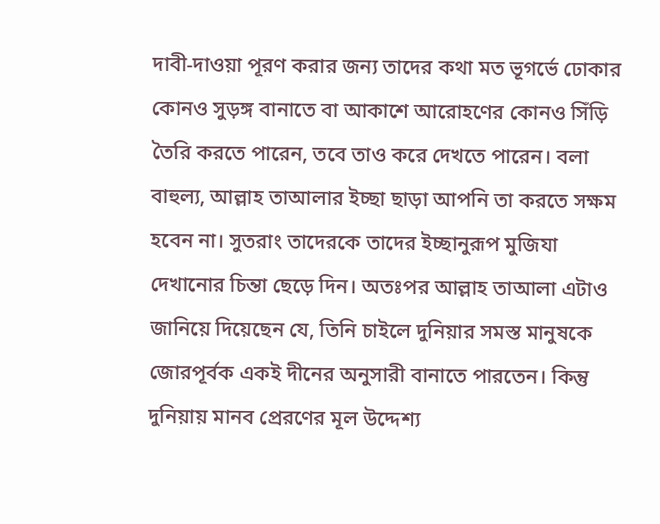দাবী-দাওয়া পূরণ করার জন্য তাদের কথা মত ভূগর্ভে ঢোকার কোনও সুড়ঙ্গ বানাতে বা আকাশে আরোহণের কোনও সিঁড়ি তৈরি করতে পারেন, তবে তাও করে দেখতে পারেন। বলা বাহুল্য, আল্লাহ তাআলার ইচ্ছা ছাড়া আপনি তা করতে সক্ষম হবেন না। সুতরাং তাদেরকে তাদের ইচ্ছানুরূপ মুজিযা দেখানোর চিন্তা ছেড়ে দিন। অতঃপর আল্লাহ তাআলা এটাও জানিয়ে দিয়েছেন যে, তিনি চাইলে দুনিয়ার সমস্ত মানুষকে জোরপূর্বক একই দীনের অনুসারী বানাতে পারতেন। কিন্তু দুনিয়ায় মানব প্রেরণের মূল উদ্দেশ্য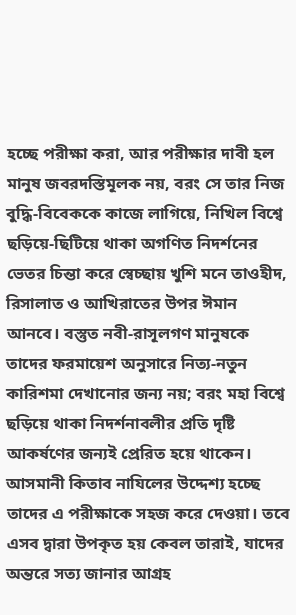হচ্ছে পরীক্ষা করা, আর পরীক্ষার দাবী হল মানুষ জবরদস্তিমূলক নয়, বরং সে তার নিজ বুদ্ধি-বিবেককে কাজে লাগিয়ে, নিখিল বিশ্বে ছড়িয়ে-ছিটিয়ে থাকা অগণিত নিদর্শনের ভেতর চিন্তা করে স্বেচ্ছায় খুশি মনে তাওহীদ, রিসালাত ও আখিরাতের উপর ঈমান আনবে। বস্তুত নবী-রাসূলগণ মানুষকে তাদের ফরমায়েশ অনুসারে নিত্য-নতুন কারিশমা দেখানোর জন্য নয়; বরং মহা বিশ্বে ছড়িয়ে থাকা নিদর্শনাবলীর প্রতি দৃষ্টি আকর্ষণের জন্যই প্রেরিত হয়ে থাকেন। আসমানী কিতাব নাযিলের উদ্দেশ্য হচ্ছে তাদের এ পরীক্ষাকে সহজ করে দেওয়া। তবে এসব দ্বারা উপকৃত হয় কেবল তারাই, যাদের অন্তরে সত্য জানার আগ্রহ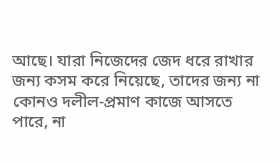আছে। যারা নিজেদের জেদ ধরে রাখার জন্য কসম করে নিয়েছে, তাদের জন্য না কোনও দলীল-প্রমাণ কাজে আসতে পারে, না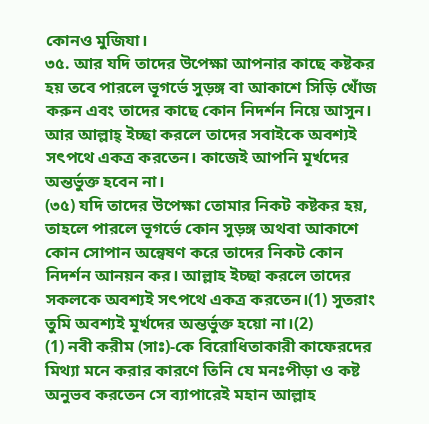কোনও মুজিযা।
৩৫. আর যদি তাদের উপেক্ষা আপনার কাছে কষ্টকর হয় তবে পারলে ভূগর্ভে সুড়ঙ্গ বা আকাশে সিড়ি খোঁজ করুন এবং তাদের কাছে কোন নিদর্শন নিয়ে আসুন। আর আল্লাহ্ ইচ্ছা করলে তাদের সবাইকে অবশ্যই সৎপথে একত্র করতেন। কাজেই আপনি মূর্খদের অন্তর্ভুক্ত হবেন না।
(৩৫) যদি তাদের উপেক্ষা তোমার নিকট কষ্টকর হয়, তাহলে পারলে ভূগর্ভে কোন সুড়ঙ্গ অথবা আকাশে কোন সোপান অন্বেষণ করে তাদের নিকট কোন নিদর্শন আনয়ন কর। আল্লাহ ইচ্ছা করলে তাদের সকলকে অবশ্যই সৎপথে একত্র করতেন।(1) সুতরাং তুমি অবশ্যই মূর্খদের অন্তর্ভুক্ত হয়ো না।(2)
(1) নবী করীম (সাঃ)-কে বিরোধিতাকারী কাফেরদের মিথ্যা মনে করার কারণে তিনি যে মনঃপীড়া ও কষ্ট অনুভব করতেন সে ব্যাপারেই মহান আল্লাহ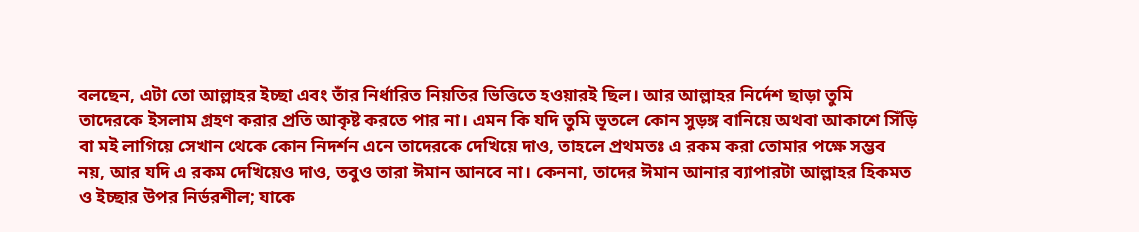বলছেন, এটা তো আল্লাহর ইচ্ছা এবং তাঁর নির্ধারিত নিয়তির ভিত্তিতে হওয়ারই ছিল। আর আল্লাহর নির্দেশ ছাড়া তুমি তাদেরকে ইসলাম গ্রহণ করার প্রতি আকৃষ্ট করতে পার না। এমন কি যদি তুমি ভূতলে কোন সুড়ঙ্গ বানিয়ে অথবা আকাশে সিঁড়ি বা মই লাগিয়ে সেখান থেকে কোন নিদর্শন এনে তাদেরকে দেখিয়ে দাও, তাহলে প্রথমতঃ এ রকম করা তোমার পক্ষে সম্ভব নয়, আর যদি এ রকম দেখিয়েও দাও, তবুও তারা ঈমান আনবে না। কেননা, তাদের ঈমান আনার ব্যাপারটা আল্লাহর হিকমত ও ইচ্ছার উপর নির্ভরশীল; যাকে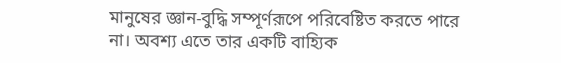মানুষের জ্ঞান-বুদ্ধি সম্পূর্ণরূপে পরিবেষ্টিত করতে পারে না। অবশ্য এতে তার একটি বাহ্যিক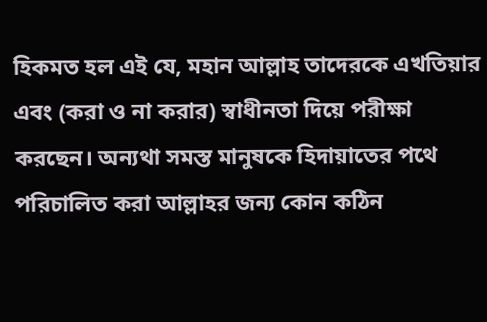হিকমত হল এই যে, মহান আল্লাহ তাদেরকে এখতিয়ার এবং (করা ও না করার) স্বাধীনতা দিয়ে পরীক্ষা করছেন। অন্যথা সমস্ত মানুষকে হিদায়াতের পথে পরিচালিত করা আল্লাহর জন্য কোন কঠিন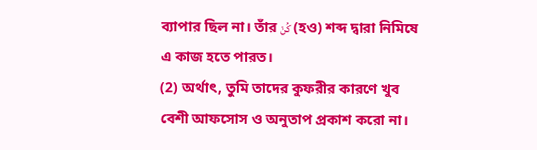ব্যাপার ছিল না। তাঁর كُنْ (হও) শব্দ দ্বারা নিমিষে এ কাজ হতে পারত।
(2) অর্থাৎ, তুমি তাদের কুফরীর কারণে খুব বেশী আফসোস ও অনুতাপ প্রকাশ করো না।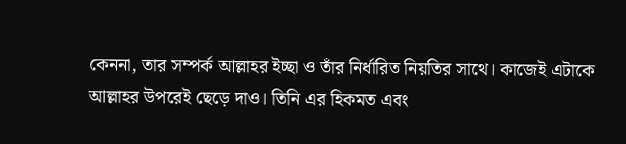কেননা, তার সম্পর্ক আল্লাহর ইচ্ছা ও তাঁর নির্ধারিত নিয়তির সাথে। কাজেই এটাকে আল্লাহর উপরেই ছেড়ে দাও। তিনি এর হিকমত এবং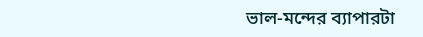ভাল-মন্দের ব্যাপারটা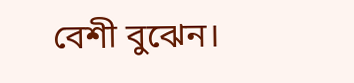বেশী বুঝেন।